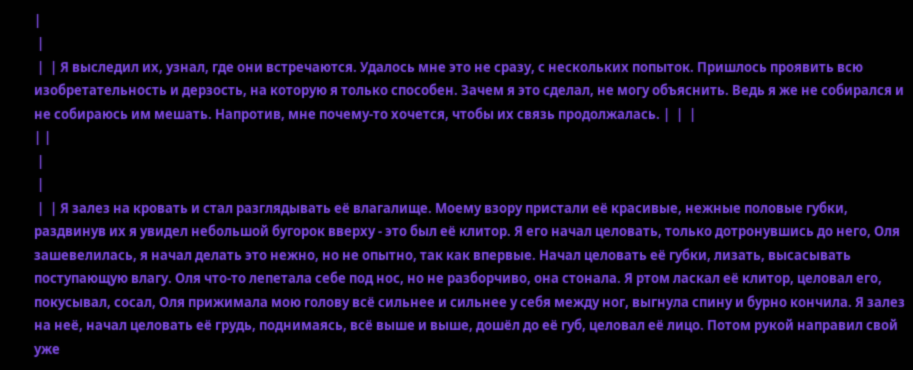|
 |
 |  | Я выследил их, узнал, где они встречаются. Удалось мне это не сразу, с нескольких попыток. Пришлось проявить всю изобретательность и дерзость, на которую я только способен. Зачем я это сделал, не могу объяснить. Ведь я же не собирался и не собираюсь им мешать. Напротив, мне почему-то хочется, чтобы их связь продолжалась. |  |  |
| |
 |
 |
 |  | Я залез на кровать и стал разглядывать её влагалище. Моему взору пристали её красивые, нежные половые губки, раздвинув их я увидел небольшой бугорок вверху - это был её клитор. Я его начал целовать, только дотронувшись до него, Оля зашевелилась, я начал делать это нежно, но не опытно, так как впервые. Начал целовать её губки, лизать, высасывать поступающую влагу. Оля что-то лепетала себе под нос, но не разборчиво, она стонала. Я ртом ласкал её клитор, целовал его, покусывал, сосал, Оля прижимала мою голову всё сильнее и сильнее у себя между ног, выгнула спину и бурно кончила. Я залез на неё, начал целовать её грудь, поднимаясь, всё выше и выше, дошёл до её губ, целовал её лицо. Потом рукой направил свой уже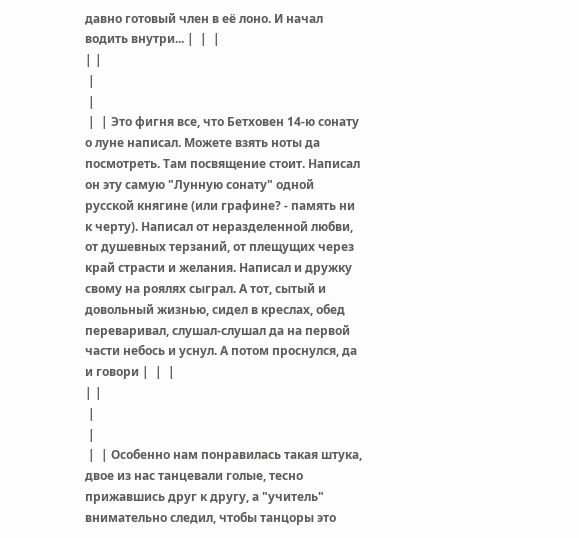давно готовый член в её лоно. И начал водить внутри... |  |  |
| |
 |
 |
 |  | Это фигня все, что Бетховен 14-ю сонату о луне написал. Можете взять ноты да посмотреть. Там посвящение стоит. Написал он эту самую "Лунную сонату" одной русской княгине (или графине? - память ни к черту). Написал от неразделенной любви, от душевных терзаний, от плещущих через край страсти и желания. Написал и дружку свому на роялях сыграл. А тот, сытый и довольный жизнью, сидел в креслах, обед переваривал, слушал-слушал да на первой части небось и уснул. А потом проснулся, да и говори |  |  |
| |
 |
 |
 |  | Особенно нам понравилась такая штука, двое из нас танцевали голые, тесно прижавшись друг к другу, а "учитель" внимательно следил, чтобы танцоры это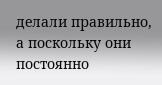делали правильно, а поскольку они постоянно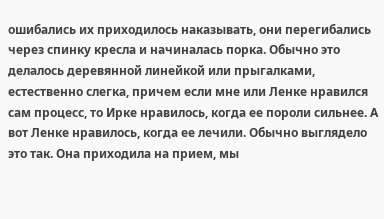ошибались их приходилось наказывать, они перегибались через спинку кресла и начиналась порка. Обычно это делалось деревянной линейкой или прыгалками, естественно слегка, причем если мне или Ленке нравился сам процесс, то Ирке нравилось, когда ее пороли сильнее. А вот Ленке нравилось, когда ее лечили. Обычно выглядело это так. Она приходила на прием, мы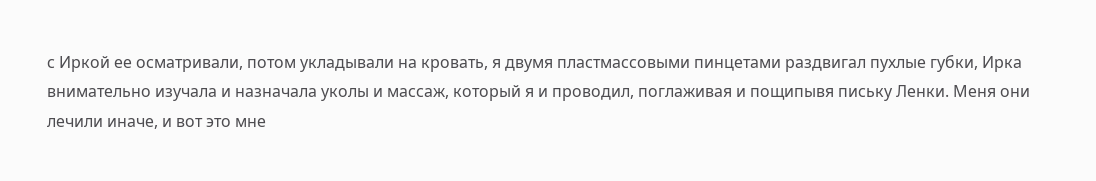с Иркой ее осматривали, потом укладывали на кровать, я двумя пластмассовыми пинцетами раздвигал пухлые губки, Ирка внимательно изучала и назначала уколы и массаж, который я и проводил, поглаживая и пощипывя письку Ленки. Меня они лечили иначе, и вот это мне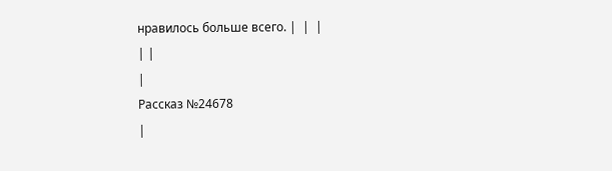нравилось больше всего. |  |  |
| |
|
Рассказ №24678
|